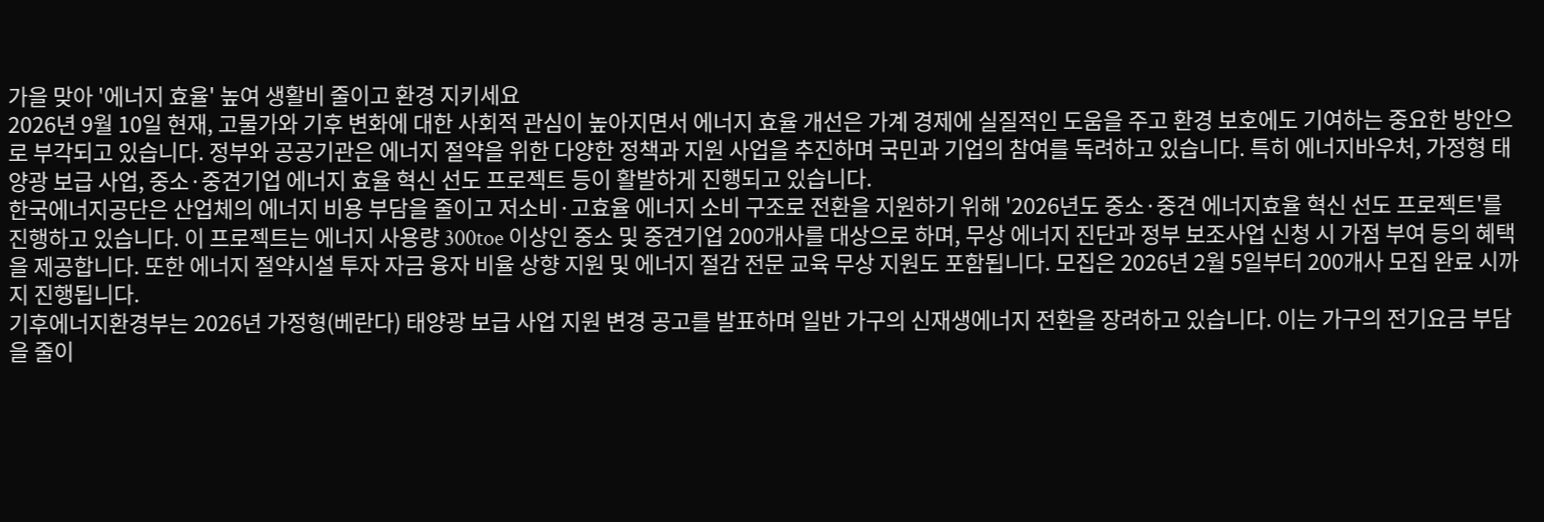가을 맞아 '에너지 효율' 높여 생활비 줄이고 환경 지키세요
2026년 9월 10일 현재, 고물가와 기후 변화에 대한 사회적 관심이 높아지면서 에너지 효율 개선은 가계 경제에 실질적인 도움을 주고 환경 보호에도 기여하는 중요한 방안으로 부각되고 있습니다. 정부와 공공기관은 에너지 절약을 위한 다양한 정책과 지원 사업을 추진하며 국민과 기업의 참여를 독려하고 있습니다. 특히 에너지바우처, 가정형 태양광 보급 사업, 중소·중견기업 에너지 효율 혁신 선도 프로젝트 등이 활발하게 진행되고 있습니다.
한국에너지공단은 산업체의 에너지 비용 부담을 줄이고 저소비·고효율 에너지 소비 구조로 전환을 지원하기 위해 '2026년도 중소·중견 에너지효율 혁신 선도 프로젝트'를 진행하고 있습니다. 이 프로젝트는 에너지 사용량 300toe 이상인 중소 및 중견기업 200개사를 대상으로 하며, 무상 에너지 진단과 정부 보조사업 신청 시 가점 부여 등의 혜택을 제공합니다. 또한 에너지 절약시설 투자 자금 융자 비율 상향 지원 및 에너지 절감 전문 교육 무상 지원도 포함됩니다. 모집은 2026년 2월 5일부터 200개사 모집 완료 시까지 진행됩니다.
기후에너지환경부는 2026년 가정형(베란다) 태양광 보급 사업 지원 변경 공고를 발표하며 일반 가구의 신재생에너지 전환을 장려하고 있습니다. 이는 가구의 전기요금 부담을 줄이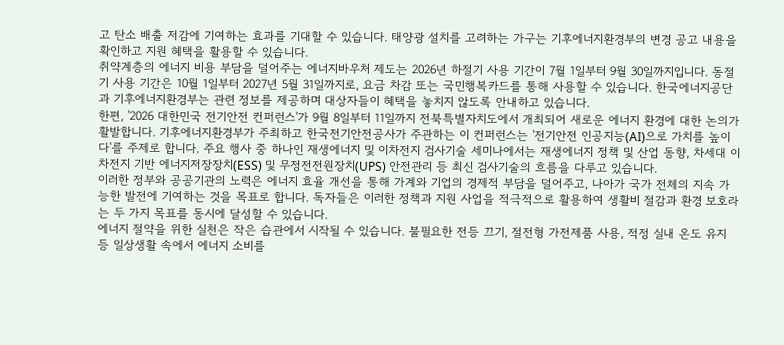고 탄소 배출 저감에 기여하는 효과를 기대할 수 있습니다. 태양광 설치를 고려하는 가구는 기후에너지환경부의 변경 공고 내용을 확인하고 지원 혜택을 활용할 수 있습니다.
취약계층의 에너지 비용 부담을 덜어주는 에너지바우처 제도는 2026년 하절기 사용 기간이 7월 1일부터 9월 30일까지입니다. 동절기 사용 기간은 10월 1일부터 2027년 5월 31일까지로, 요금 차감 또는 국민행복카드를 통해 사용할 수 있습니다. 한국에너지공단과 기후에너지환경부는 관련 정보를 제공하며 대상자들이 혜택을 놓치지 않도록 안내하고 있습니다.
한편, '2026 대한민국 전기안전 컨퍼런스'가 9월 8일부터 11일까지 전북특별자치도에서 개최되어 새로운 에너지 환경에 대한 논의가 활발합니다. 기후에너지환경부가 주최하고 한국전기안전공사가 주관하는 이 컨퍼런스는 '전기안전 인공지능(AI)으로 가치를 높이다'를 주제로 합니다. 주요 행사 중 하나인 재생에너지 및 이차전지 검사기술 세미나에서는 재생에너지 정책 및 산업 동향, 차세대 이차전지 기반 에너지저장장치(ESS) 및 무정전전원장치(UPS) 안전관리 등 최신 검사기술의 흐름을 다루고 있습니다.
이러한 정부와 공공기관의 노력은 에너지 효율 개선을 통해 가계와 기업의 경제적 부담을 덜어주고, 나아가 국가 전체의 지속 가능한 발전에 기여하는 것을 목표로 합니다. 독자들은 이러한 정책과 지원 사업을 적극적으로 활용하여 생활비 절감과 환경 보호라는 두 가지 목표를 동시에 달성할 수 있습니다.
에너지 절약을 위한 실천은 작은 습관에서 시작될 수 있습니다. 불필요한 전등 끄기, 절전형 가전제품 사용, 적정 실내 온도 유지 등 일상생활 속에서 에너지 소비를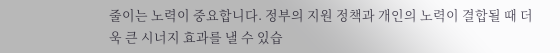줄이는 노력이 중요합니다. 정부의 지원 정책과 개인의 노력이 결합될 때 더욱 큰 시너지 효과를 낼 수 있습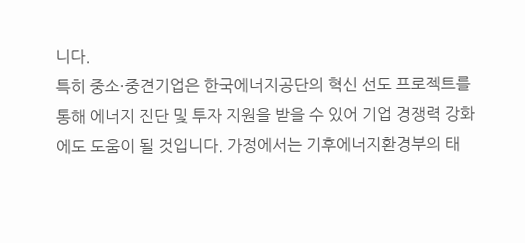니다.
특히 중소·중견기업은 한국에너지공단의 혁신 선도 프로젝트를 통해 에너지 진단 및 투자 지원을 받을 수 있어 기업 경쟁력 강화에도 도움이 될 것입니다. 가정에서는 기후에너지환경부의 태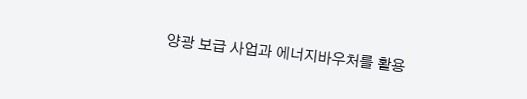양광 보급 사업과 에너지바우처를 활용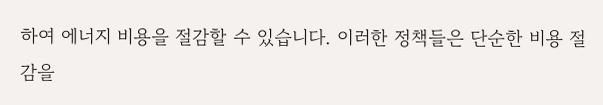하여 에너지 비용을 절감할 수 있습니다. 이러한 정책들은 단순한 비용 절감을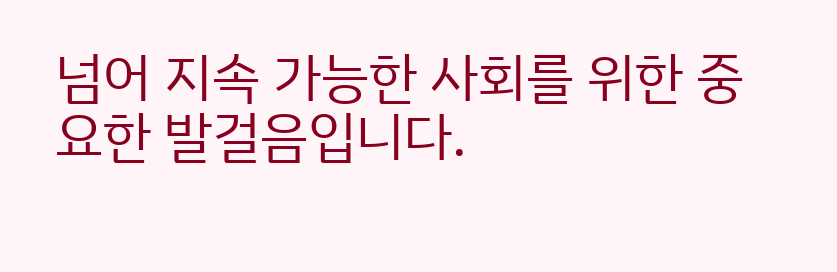넘어 지속 가능한 사회를 위한 중요한 발걸음입니다.